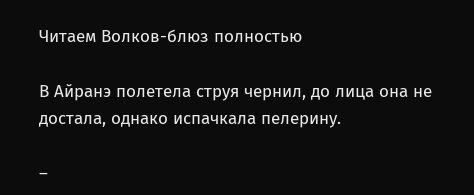Читаем Волков-блюз полностью

В Айранэ полетела струя чернил, до лица она не достала, однако испачкала пелерину.

–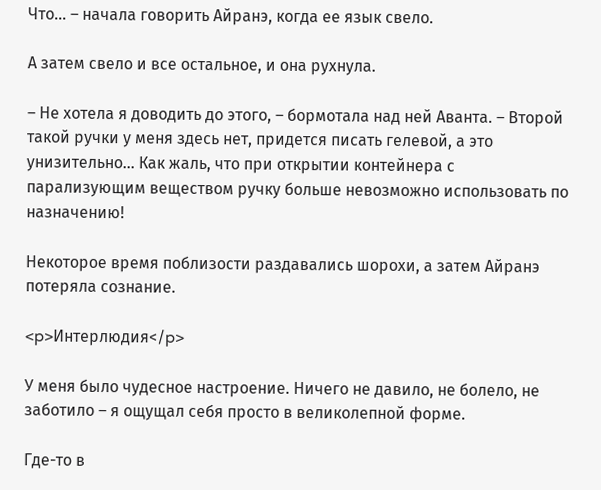Что… – начала говорить Айранэ, когда ее язык свело.

А затем свело и все остальное, и она рухнула.

– Не хотела я доводить до этого, – бормотала над ней Аванта. – Второй такой ручки у меня здесь нет, придется писать гелевой, а это унизительно… Как жаль, что при открытии контейнера с парализующим веществом ручку больше невозможно использовать по назначению!

Некоторое время поблизости раздавались шорохи, а затем Айранэ потеряла сознание.

<p>Интерлюдия</p>

У меня было чудесное настроение. Ничего не давило, не болело, не заботило – я ощущал себя просто в великолепной форме.

Где-то в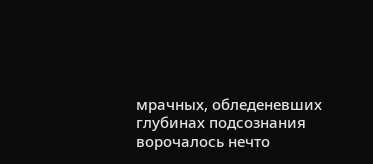мрачных, обледеневших глубинах подсознания ворочалось нечто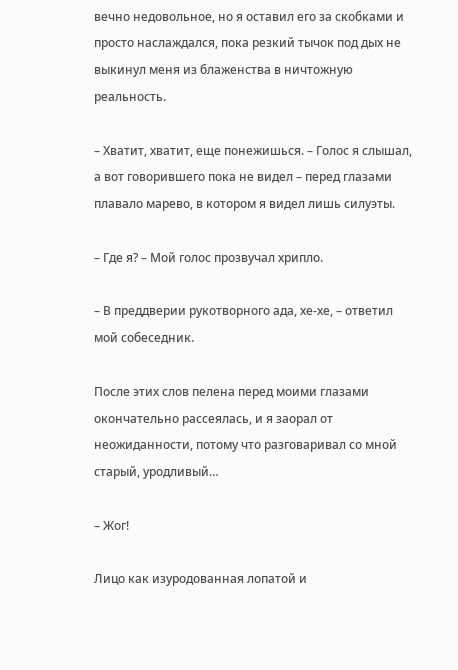вечно недовольное, но я оставил его за скобками и просто наслаждался, пока резкий тычок под дых не выкинул меня из блаженства в ничтожную реальность.

– Хватит, хватит, еще понежишься. – Голос я слышал, а вот говорившего пока не видел – перед глазами плавало марево, в котором я видел лишь силуэты.

– Где я? – Мой голос прозвучал хрипло.

– В преддверии рукотворного ада, хе-хе, – ответил мой собеседник.

После этих слов пелена перед моими глазами окончательно рассеялась, и я заорал от неожиданности, потому что разговаривал со мной старый, уродливый…

– Жог!

Лицо как изуродованная лопатой и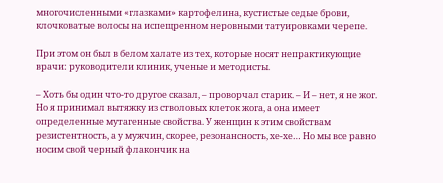многочисленными «глазками» картофелина, кустистые седые брови, клочковатые волосы на испещренном неровными татуировками черепе.

При этом он был в белом халате из тех, которые носят непрактикующие врачи: руководители клиник, ученые и методисты.

– Хоть бы один что-то другое сказал, – проворчал старик. – И – нет, я не жог. Но я принимал вытяжку из стволовых клеток жога, а она имеет определенные мутагенные свойства. У женщин к этим свойствам резистентность, а у мужчин, скорее, резонансность, хе-хе… Но мы все равно носим свой черный флакончик на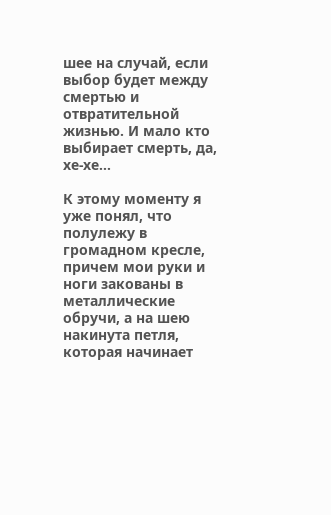шее на случай, если выбор будет между смертью и отвратительной жизнью. И мало кто выбирает смерть, да, хе-хе…

К этому моменту я уже понял, что полулежу в громадном кресле, причем мои руки и ноги закованы в металлические обручи, а на шею накинута петля, которая начинает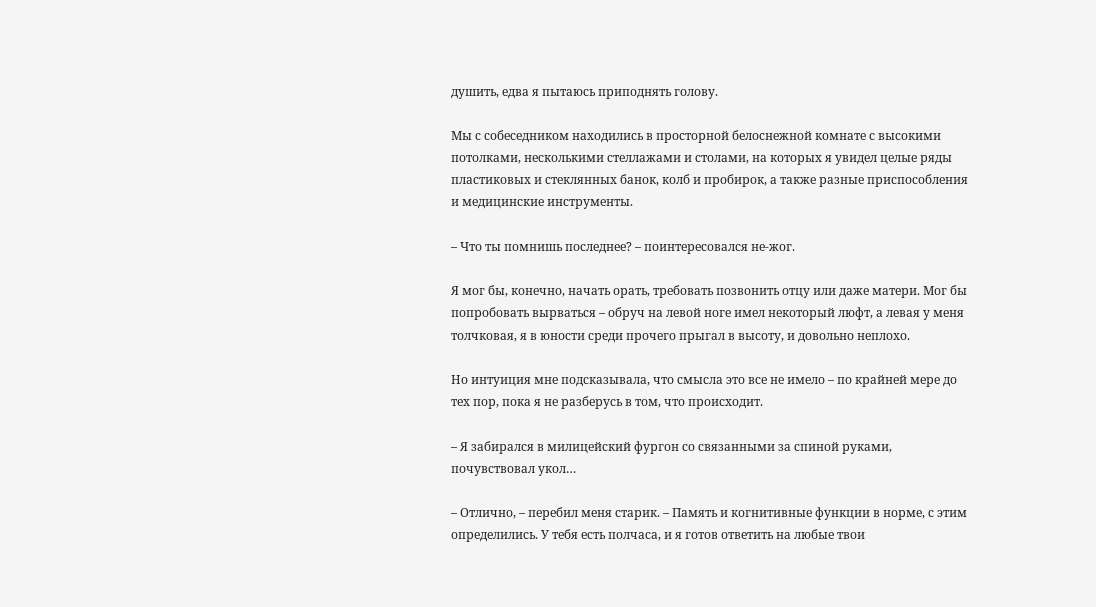душить, едва я пытаюсь приподнять голову.

Мы с собеседником находились в просторной белоснежной комнате с высокими потолками, несколькими стеллажами и столами, на которых я увидел целые ряды пластиковых и стеклянных банок, колб и пробирок, а также разные приспособления и медицинские инструменты.

– Что ты помнишь последнее? – поинтересовался не-жог.

Я мог бы, конечно, начать орать, требовать позвонить отцу или даже матери. Мог бы попробовать вырваться – обруч на левой ноге имел некоторый люфт, а левая у меня толчковая, я в юности среди прочего прыгал в высоту, и довольно неплохо.

Но интуиция мне подсказывала, что смысла это все не имело – по крайней мере до тех пор, пока я не разберусь в том, что происходит.

– Я забирался в милицейский фургон со связанными за спиной руками, почувствовал укол…

– Отлично, – перебил меня старик. – Память и когнитивные функции в норме, с этим определились. У тебя есть полчаса, и я готов ответить на любые твои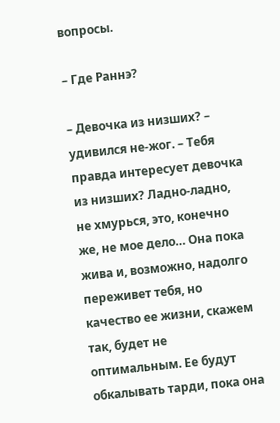вопросы.

– Где Раннэ?

– Девочка из низших? – удивился не-жог. – Тебя правда интересует девочка из низших? Ладно-ладно, не хмурься, это, конечно же, не мое дело… Она пока жива и, возможно, надолго переживет тебя, но качество ее жизни, скажем так, будет не оптимальным. Ее будут обкалывать тарди, пока она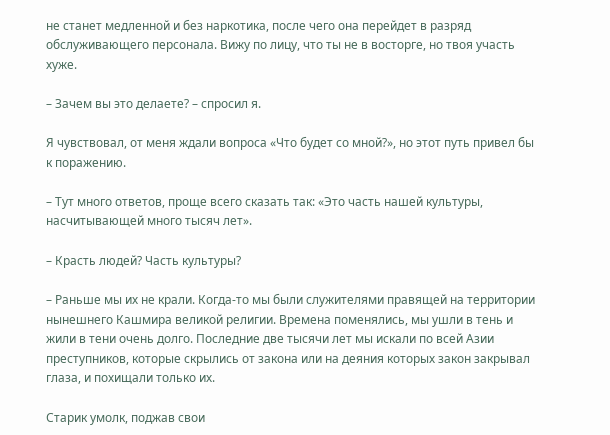не станет медленной и без наркотика, после чего она перейдет в разряд обслуживающего персонала. Вижу по лицу, что ты не в восторге, но твоя участь хуже.

– Зачем вы это делаете? – спросил я.

Я чувствовал, от меня ждали вопроса «Что будет со мной?», но этот путь привел бы к поражению.

– Тут много ответов, проще всего сказать так: «Это часть нашей культуры, насчитывающей много тысяч лет».

– Красть людей? Часть культуры?

– Раньше мы их не крали. Когда-то мы были служителями правящей на территории нынешнего Кашмира великой религии. Времена поменялись, мы ушли в тень и жили в тени очень долго. Последние две тысячи лет мы искали по всей Азии преступников, которые скрылись от закона или на деяния которых закон закрывал глаза, и похищали только их.

Старик умолк, поджав свои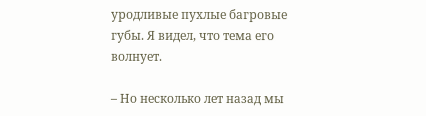уродливые пухлые багровые губы. Я видел, что тема его волнует.

– Но несколько лет назад мы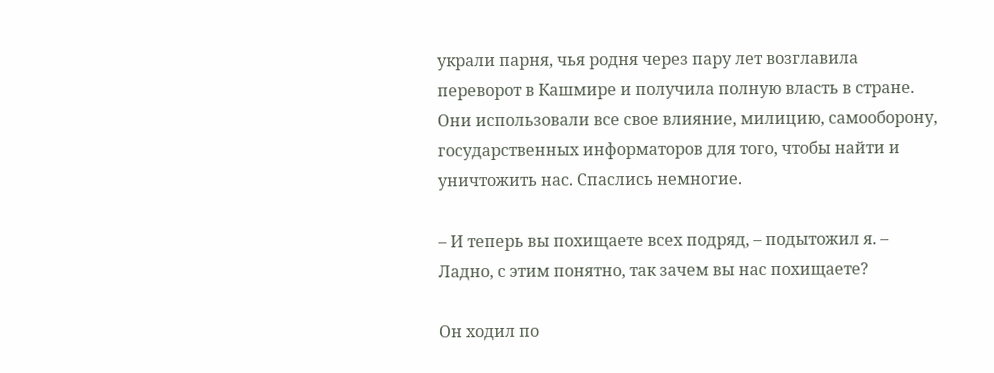украли парня, чья родня через пару лет возглавила переворот в Кашмире и получила полную власть в стране. Они использовали все свое влияние, милицию, самооборону, государственных информаторов для того, чтобы найти и уничтожить нас. Спаслись немногие.

– И теперь вы похищаете всех подряд, – подытожил я. – Ладно, с этим понятно, так зачем вы нас похищаете?

Он ходил по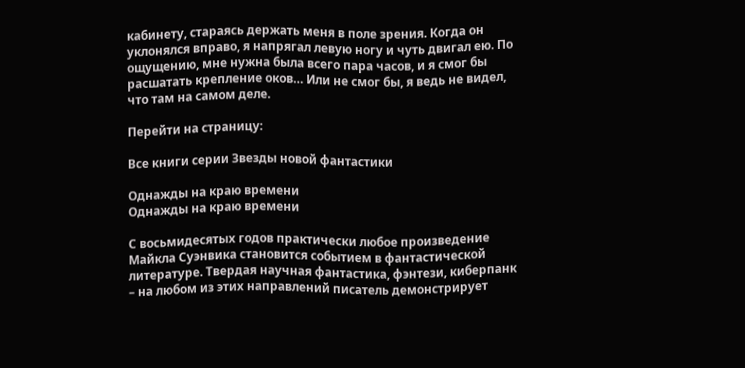кабинету, стараясь держать меня в поле зрения. Когда он уклонялся вправо, я напрягал левую ногу и чуть двигал ею. По ощущению, мне нужна была всего пара часов, и я смог бы расшатать крепление оков… Или не смог бы, я ведь не видел, что там на самом деле.

Перейти на страницу:

Все книги серии Звезды новой фантастики

Однажды на краю времени
Однажды на краю времени

С восьмидесятых годов практически любое произведение Майкла Суэнвика становится событием в фантастической литературе. Твердая научная фантастика, фэнтези, киберпанк – на любом из этих направлений писатель демонстрирует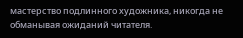мастерство подлинного художника, никогда не обманывая ожиданий читателя.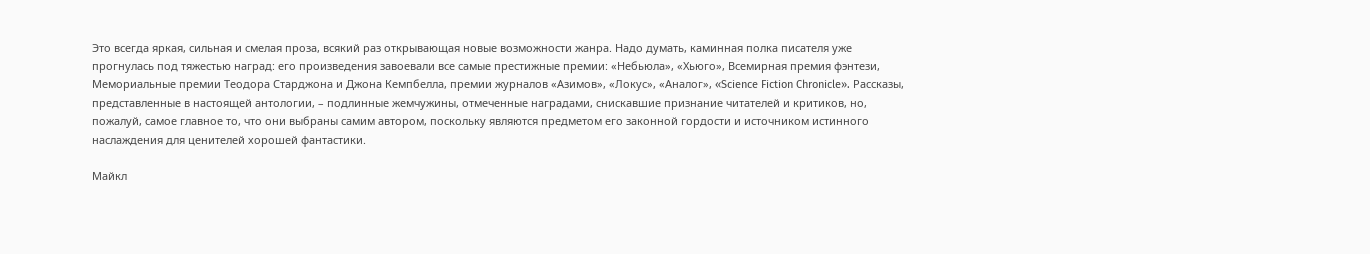Это всегда яркая, сильная и смелая проза, всякий раз открывающая новые возможности жанра. Надо думать, каминная полка писателя уже прогнулась под тяжестью наград: его произведения завоевали все самые престижные премии: «Небьюла», «Хьюго», Всемирная премия фэнтези, Мемориальные премии Теодора Старджона и Джона Кемпбелла, премии журналов «Азимов», «Локус», «Аналог», «Science Fiction Chronicle». Рассказы, представленные в настоящей антологии, – подлинные жемчужины, отмеченные наградами, снискавшие признание читателей и критиков, но, пожалуй, самое главное то, что они выбраны самим автором, поскольку являются предметом его законной гордости и источником истинного наслаждения для ценителей хорошей фантастики.

Майкл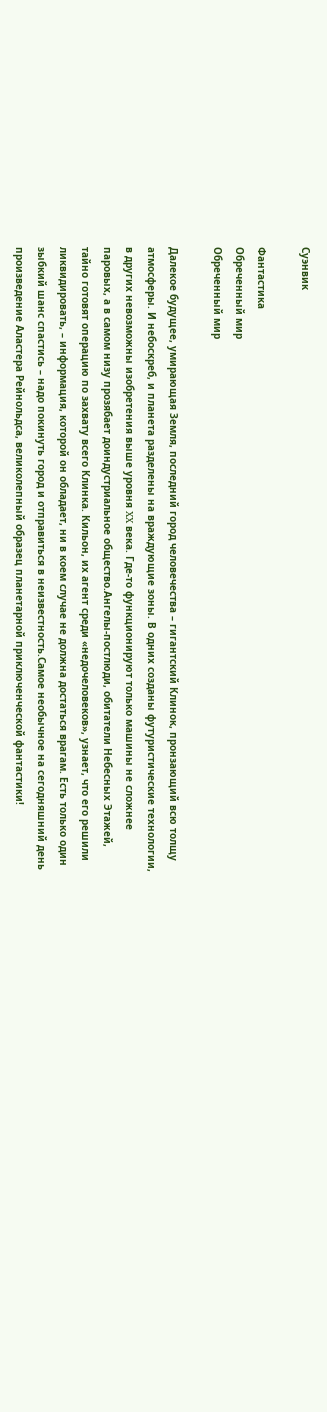Суэнвик

Фантастика
Обреченный мир
Обреченный мир

Далекое будущее, умирающая Земля, последний город человечества – гигантский Клинок, пронзающий всю толщу атмосферы. И небоскреб, и планета разделены на враждующие зоны. В одних созданы футуристические технологии, в других невозможны изобретения выше уровня XX века. Где-то функционируют только машины не сложнее паровых, а в самом низу прозябает доиндустриальное общество.Ангелы-постлюди, обитатели Небесных Этажей, тайно готовят операцию по захвату всего Клинка. Кильон, их агент среди «недочеловеков», узнает, что его решили ликвидировать, – информация, которой он обладает, ни в коем случае не должна достаться врагам. Есть только один зыбкий шанс спастись – надо покинуть город и отправиться в неизвестность.Самое необычное на сегодняшний день произведение Аластера Рейнольдса, великолепный образец планетарной приключенческой фантастики!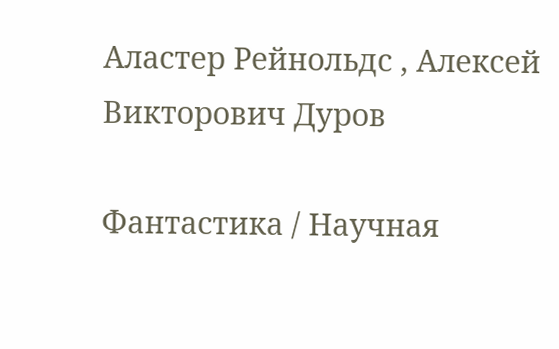Аластер Рейнольдс , Алексей Викторович Дуров

Фантастика / Научная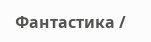Фантастика /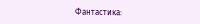Фантастика: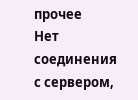прочее
Нет соединения с сервером,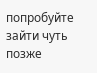попробуйте зайти чуть позже